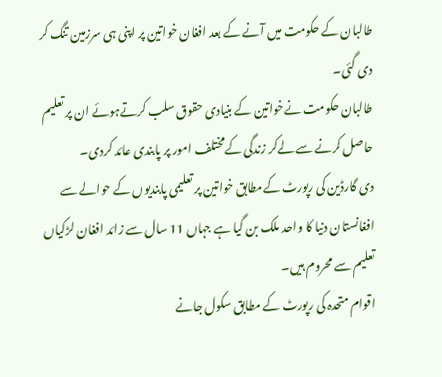طالبان کے حکومت میں آنے کے بعد افغان خواتین پر اپنی ہی سرزمین تنگ کر دی گئی۔
طالبان حکومت نےخواتین کے بنیادی حقوق سلب کرتےہوئے ان پر تعلیم حاصل کرنے سے لےکر زندگی کےمختلف امور پر پابندی عائد کردی۔
دی گارڈین کی رپورٹ کےمطابق خواتین پر تعلیمی پابندیوں کے حوالے سے افغانستان دنیا کا واحد ملک بن گیا ہے جہاں 11 سال سے زائد افغان لڑکیاں تعلیم سے محروم ہیں۔
اقوام متحدہ کی رپورٹ کے مطابق سکول جانے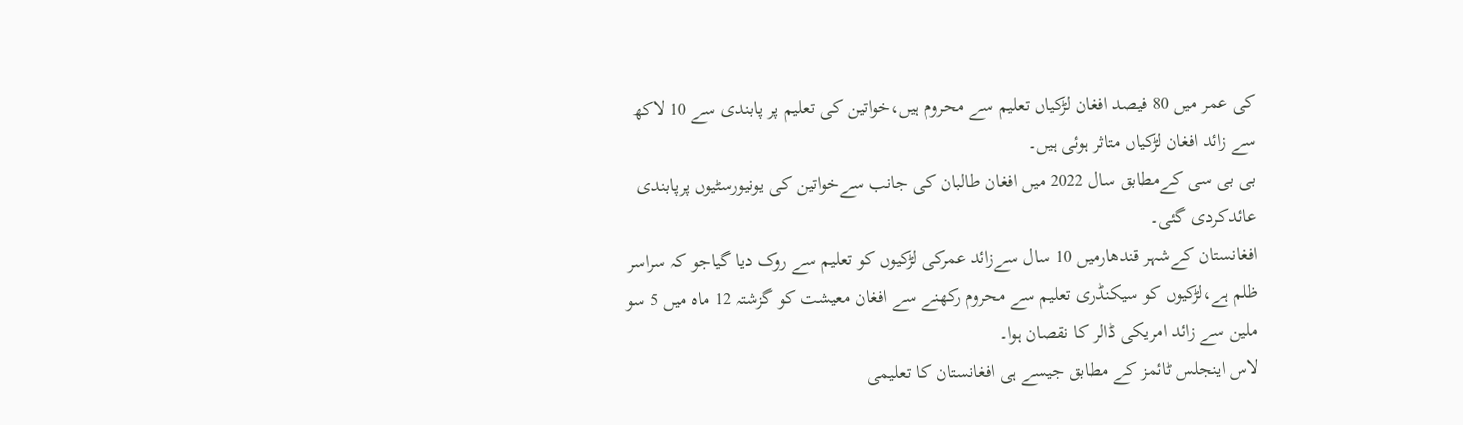کی عمر میں 80 فیصد افغان لڑکیاں تعلیم سے محروم ہیں،خواتین کی تعلیم پر پابندی سے 10 لاکھ سے زائد افغان لڑکیاں متاثر ہوئی ہیں۔
بی بی سی کےمطابق سال 2022 میں افغان طالبان کی جانب سےخواتین کی یونیورسٹیوں پرپابندی عائدکردی گئی۔
افغانستان کےشہر قندھارمیں 10 سال سےزائد عمرکی لڑکیوں کو تعلیم سے روک دیا گیاجو کہ سراسر ظلم ہے،لڑکیوں کو سیکنڈری تعلیم سے محروم رکھنے سے افغان معیشت کو گزشتہ 12 ماہ میں 5 سو ملین سے زائد امریکی ڈالر کا نقصان ہوا۔
لاس اینجلس ٹائمز کے مطابق جیسے ہی افغانستان کا تعلیمی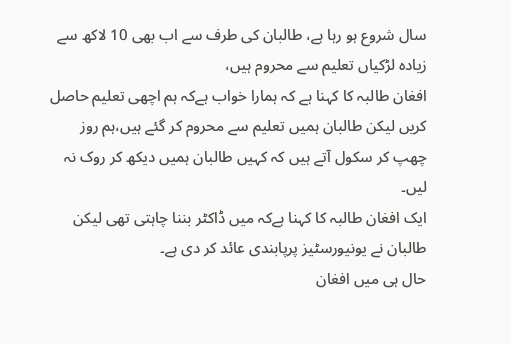سال شروع ہو رہا ہے، طالبان کی طرف سے اب بھی 10 لاکھ سے زیادہ لڑکیاں تعلیم سے محروم ہیں،
افغان طالبہ کا کہنا ہے کہ ہمارا خواب ہےکہ ہم اچھی تعلیم حاصل کریں لیکن طالبان ہمیں تعلیم سے محروم کر گئے ہیں،ہم روز چھپ کر سکول آتے ہیں کہ کہیں طالبان ہمیں دیکھ کر روک نہ لیں۔
ایک افغان طالبہ کا کہنا ہےکہ میں ڈاکٹر بننا چاہتی تھی لیکن طالبان نے یونیورسٹیز پرپابندی عائد کر دی ہے۔
حال ہی میں افغان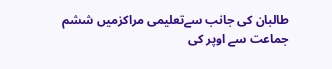طالبان کی جانب سےتعلیمی مراکزمیں ششم جماعت سے اوپر کی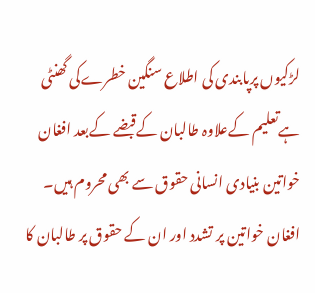لڑکیوں پرپابندی کی اطلاع سنگین خطرےکی گھنٹی ہےتعلیم کےعلاوہ طالبان کےقبضے کےبعد افغان خواتین بنیادی انسانی حقوق سے بھی محروم ہیں۔
افغان خواتین پر تشدد اور ان کے حقوق پر طالبان کا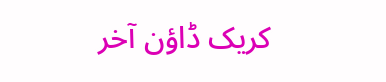کریک ڈاؤن آخر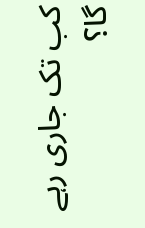کب تک جاری رہے گا؟